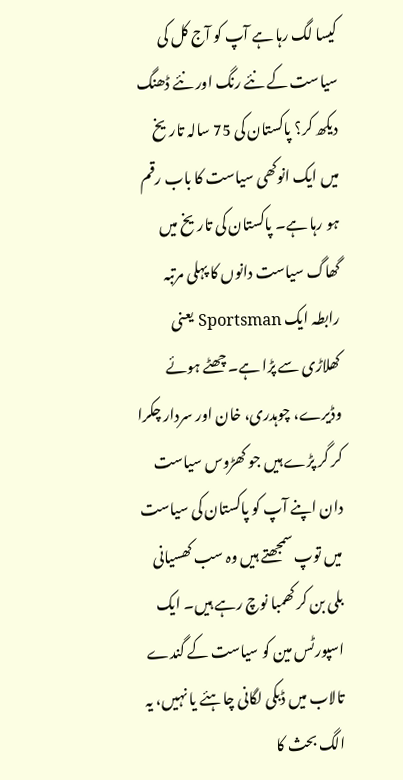کیسا لگ رہا ہے آپ کو آج کل کی سیاست کے نئے رنگ اور نئے ڈھنگ دیکھ کر؟ پاکستان کی 75 سالہ تاریخ میں ایک انوکھی سیاست کا باب رقم ہو رہا ہے۔ پاکستان کی تاریخ میں گھاگ سیاست دانوں کا پہلی مرتبہ رابطہ ایک Sportsman یعنی کھلاڑی سے پڑا ہے۔ چھٹے ہوئے وڈیرے، چوہدری، خان اور سردار چکرا کر گر پڑے ہیں جو کھڑوس سیاست دان اپنے آپ کو پاکستان کی سیاست میں توپ سمجھتے ہیں وہ سب کھسیانی بلی بن کر کھمبا نوچ رہے ہیں۔ ایک اسپورٹس مین کو سیاست کے گندے تالاب میں ڈبکی لگانی چاہئے یا نہیں، یہ الگ بحث کا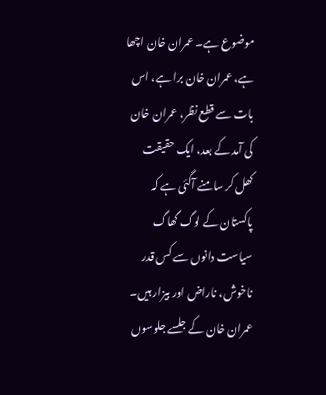موضوع ہے۔ عمران خان اچھا ہے، عمران خان برا ہے، اس بات سے قطع نظر، عمران خان کی آمد کے بعد، ایک حقیقت کھل کر سامنے آگئی ہے کہ پاکستان کے لوگ گھاگ سیاست دانوں سے کس قدر ناخوش، ناراض اور بیزار ہیں۔ عمران خان کے جلسے جلوسوں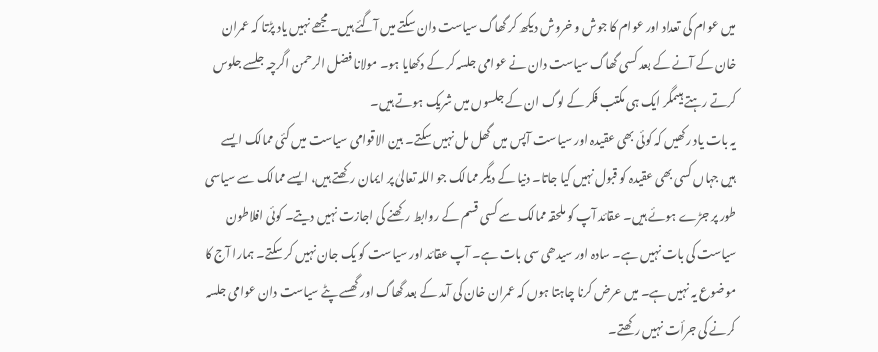میں عوام کی تعداد اور عوام کا جوش و خروش دیکھ کر گھاگ سیاست دان سکتے میں آگئے ہیں۔ مجھے نہیں یاد پڑتا کہ عمران خان کے آنے کے بعد کسی گھاگ سیاست دان نے عوامی جلسہ کر کے دکھایا ہو۔ مولانا فضل الرحمن اگرچہ جلسے جلوس کرتے رہتے ہیںمگر ایک ہی مکتب فکر کے لوگ ان کے جلسوں میں شریک ہوتے ہیں۔
یہ بات یاد رکھیں کہ کوئی بھی عقیدہ اور سیاست آپس میں گھل مل نہیں سکتے۔ بین الاقوامی سیاست میں کئی ممالک ایسے ہیں جہاں کسی بھی عقیدہ کو قبول نہیں کیا جاتا۔ دنیا کے دیگر ممالک جو اللہ تعالیٰ پر ایمان رکھتے ہیں، ایسے ممالک سے سیاسی طور پر جڑے ہوئے ہیں۔ عقائد آپ کو ملحقہ ممالک سے کسی قسم کے روابط رکھنے کی اجازت نہیں دیتے۔ کوئی افلاطون سیاست کی بات نہیں ہے۔ سادہ اور سیدھی سی بات ہے۔ آپ عقائد اور سیاست کو یک جان نہیں کر سکتے۔ ہمارا آج کا موضوع یہ نہیں ہے۔ میں عرض کرنا چاہتا ہوں کہ عمران خان کی آمد کے بعد گھاگ اور گھسے پٹے سیاست دان عوامی جلسہ کرنے کی جرأت نہیں رکھتے۔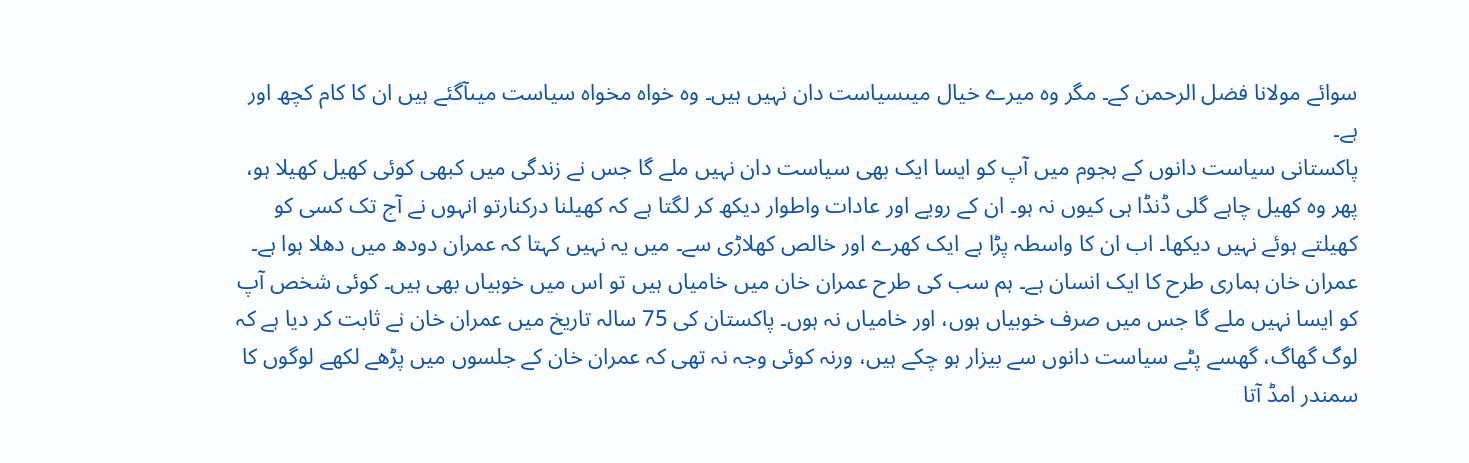سوائے مولانا فضل الرحمن کے۔ مگر وہ میرے خیال میںسیاست دان نہیں ہیں۔ وہ خواہ مخواہ سیاست میںآگئے ہیں ان کا کام کچھ اور ہے۔
پاکستانی سیاست دانوں کے ہجوم میں آپ کو ایسا ایک بھی سیاست دان نہیں ملے گا جس نے زندگی میں کبھی کوئی کھیل کھیلا ہو، پھر وہ کھیل چاہے گلی ڈنڈا ہی کیوں نہ ہو۔ ان کے رویے اور عادات واطوار دیکھ کر لگتا ہے کہ کھیلنا درکنارتو انہوں نے آج تک کسی کو کھیلتے ہوئے نہیں دیکھا۔ اب ان کا واسطہ پڑا ہے ایک کھرے اور خالص کھلاڑی سے۔ میں یہ نہیں کہتا کہ عمران دودھ میں دھلا ہوا ہے۔ عمران خان ہماری طرح کا ایک انسان ہے۔ ہم سب کی طرح عمران خان میں خامیاں ہیں تو اس میں خوبیاں بھی ہیں۔ کوئی شخص آپ کو ایسا نہیں ملے گا جس میں صرف خوبیاں ہوں، اور خامیاں نہ ہوں۔ پاکستان کی 75 سالہ تاریخ میں عمران خان نے ثابت کر دیا ہے کہ لوگ گھاگ، گھسے پٹے سیاست دانوں سے بیزار ہو چکے ہیں، ورنہ کوئی وجہ نہ تھی کہ عمران خان کے جلسوں میں پڑھے لکھے لوگوں کا سمندر امڈ آتا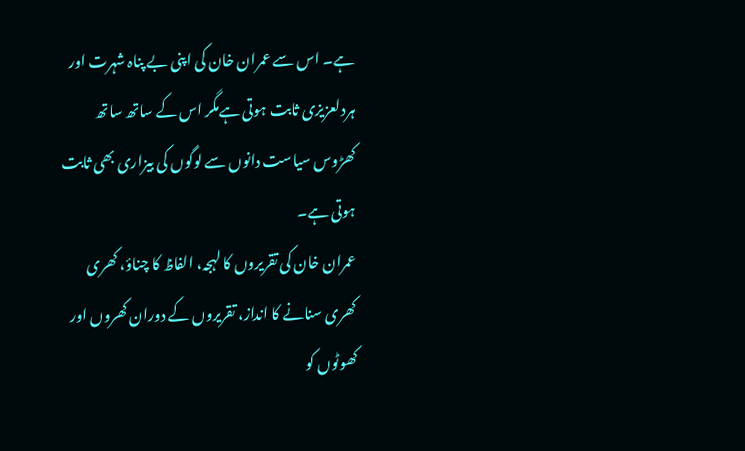ہے۔ اس سے عمران خان کی اپنی بے پناہ شہرت اور ہردلعزیزی ثابت ہوتی ہےمگر اس کے ساتھ ساتھ کھڑوس سیاست دانوں سے لوگوں کی بیزاری بھی ثابت ہوتی ہے۔
عمران خان کی تقریروں کا لہجہ، الفاظ کا چناؤ، کھری کھری سنانے کا انداز، تقریروں کے دوران کھروں اور کھوٹوں کو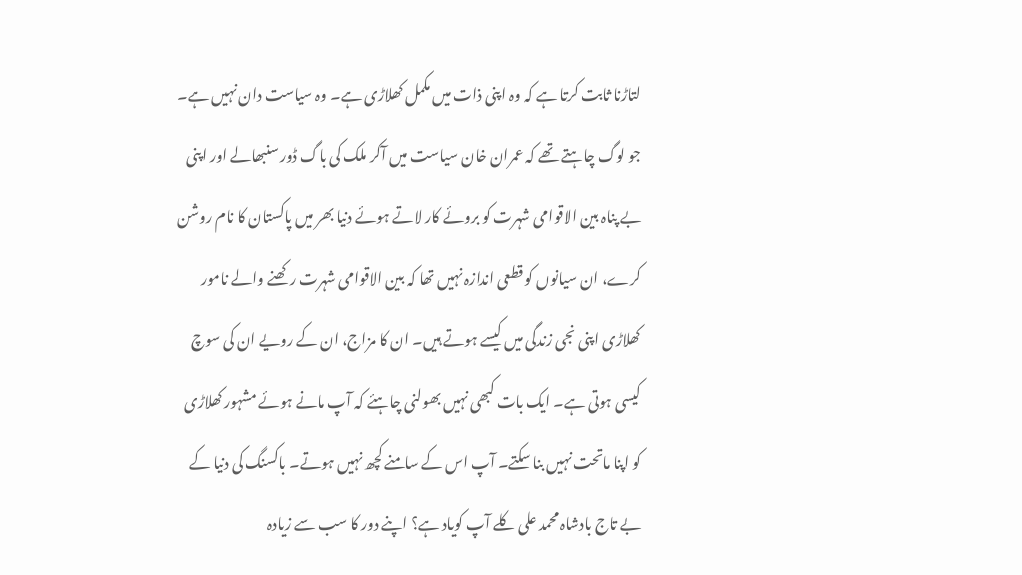لتاڑنا ثابت کرتا ہے کہ وہ اپنی ذات میں مکمل کھلاڑی ہے۔ وہ سیاست دان نہیں ہے۔ جو لوگ چاہتے تھے کہ عمران خان سیاست میں آکر ملک کی باگ ڈور سنبھالے اور اپنی بے پناہ بین الاقوامی شہرت کو بروئے کار لاتے ہوئے دنیا بھر میں پاکستان کا نام روشن کرے، ان سیانوں کو قطعی اندازہ نہیں تھا کہ بین الاقوامی شہرت رکھنے والے نامور کھلاڑی اپنی نجی زندگی میں کیسے ہوتے ہیں۔ ان کا مزاج، ان کے رویے ان کی سوچ کیسی ہوتی ہے۔ ایک بات کبھی نہیں بھولنی چاہئے کہ آپ مانے ہوئے مشہور کھلاڑی کو اپنا ماتحت نہیں بنا سکتے۔ آپ اس کے سامنے کچھ نہیں ہوتے۔ باکسنگ کی دنیا کے بے تاج بادشاہ محمد علی کلے آپ کویاد ہے؟ اپنے دور کا سب سے زیادہ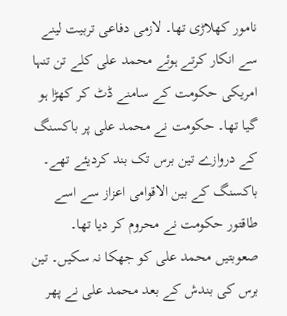نامور کھلاڑی تھا۔ لازمی دفاعی تربیت لینے سے انکار کرتے ہوئے محمد علی کلے تن تنہا امریکی حکومت کے سامنے ڈٹ کر کھڑا ہو گیا تھا۔ حکومت نے محمد علی پر باکسنگ کے دروازے تین برس تک بند کردیئے تھے۔ باکسنگ کے بین الاقوامی اعزاز سے اسے طاقتور حکومت نے محروم کر دیا تھا۔ صعوبتیں محمد علی کو جھکا نہ سکیں۔ تین برس کی بندش کے بعد محمد علی نے پھر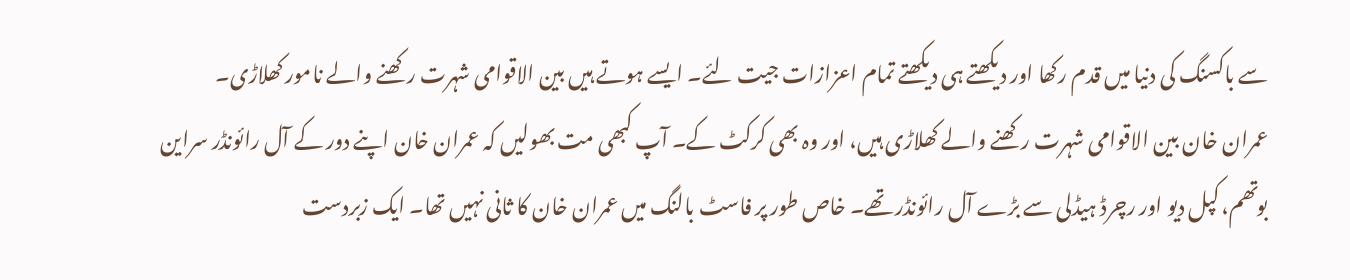سے باکسنگ کی دنیا میں قدم رکھا اور دیکھتے ہی دیکھتے تمام اعزازات جیت لئے۔ ایسے ہوتے ہیں بین الاقوامی شہرت رکھنے والے نامور کھلاڑی۔
عمران خان بین الاقوامی شہرت رکھنے والے کھلاڑی ہیں، اور وہ بھی کرکٹ کے۔ آپ کبھی مت بھولیں کہ عمران خان اپنے دور کے آل رائونڈر سراین بوتھم، کپل دیو اور رچرڈ ہیڈلی سے بڑے آل رائونڈر تھے۔ خاص طور پر فاسٹ بالنگ میں عمران خان کا ثانی نہیں تھا۔ ایک زبردست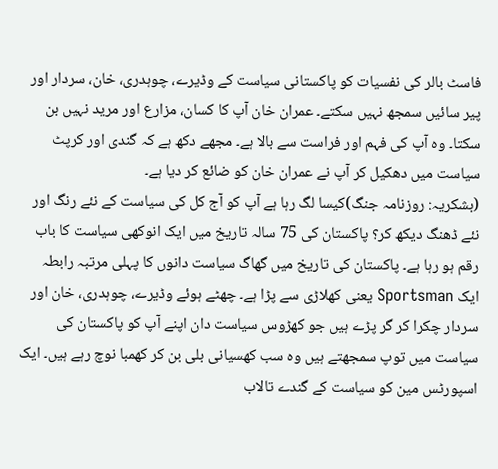فاسٹ بالر کی نفسیات کو پاکستانی سیاست کے وڈیرے، چوہدری، خان، سردار اور پیر سائیں سمجھ نہیں سکتے۔ عمران خان آپ کا کسان، مزارع اور مرید نہیں بن سکتا۔ وہ آپ کی فہم اور فراست سے بالا ہے۔ مجھے دکھ ہے کہ گندی اور کرپٹ سیاست میں دھکیل کر آپ نے عمران خان کو ضائع کر دیا ہے۔
(بشکریہ: روزنامہ جنگ)کیسا لگ رہا ہے آپ کو آج کل کی سیاست کے نئے رنگ اور نئے ڈھنگ دیکھ کر؟ پاکستان کی 75 سالہ تاریخ میں ایک انوکھی سیاست کا باب رقم ہو رہا ہے۔ پاکستان کی تاریخ میں گھاگ سیاست دانوں کا پہلی مرتبہ رابطہ ایک Sportsman یعنی کھلاڑی سے پڑا ہے۔ چھٹے ہوئے وڈیرے، چوہدری، خان اور سردار چکرا کر گر پڑے ہیں جو کھڑوس سیاست دان اپنے آپ کو پاکستان کی سیاست میں توپ سمجھتے ہیں وہ سب کھسیانی بلی بن کر کھمبا نوچ رہے ہیں۔ ایک اسپورٹس مین کو سیاست کے گندے تالاب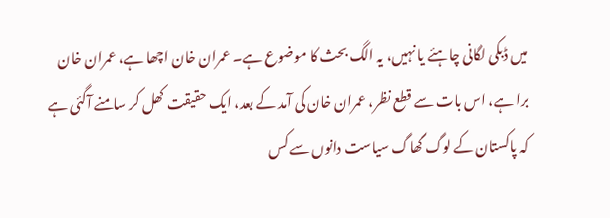میں ڈبکی لگانی چاہئے یا نہیں، یہ الگ بحث کا موضوع ہے۔ عمران خان اچھا ہے، عمران خان برا ہے، اس بات سے قطع نظر، عمران خان کی آمد کے بعد، ایک حقیقت کھل کر سامنے آگئی ہے کہ پاکستان کے لوگ گھاگ سیاست دانوں سے کس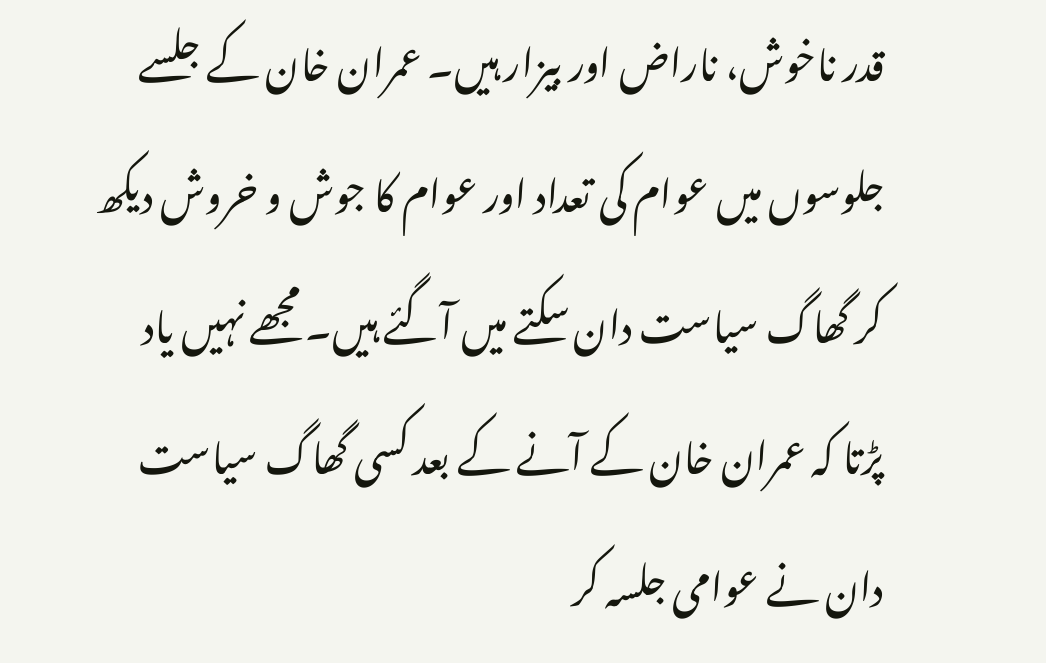قدر ناخوش، ناراض اور بیزار ہیں۔ عمران خان کے جلسے جلوسوں میں عوام کی تعداد اور عوام کا جوش و خروش دیکھ کر گھاگ سیاست دان سکتے میں آگئے ہیں۔ مجھے نہیں یاد پڑتا کہ عمران خان کے آنے کے بعد کسی گھاگ سیاست دان نے عوامی جلسہ کر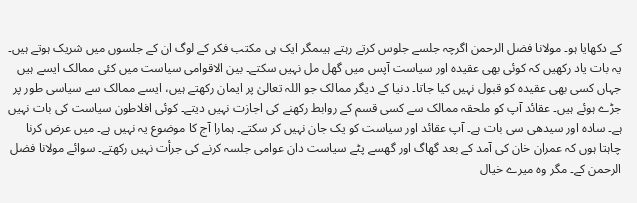کے دکھایا ہو۔ مولانا فضل الرحمن اگرچہ جلسے جلوس کرتے رہتے ہیںمگر ایک ہی مکتب فکر کے لوگ ان کے جلسوں میں شریک ہوتے ہیں۔
یہ بات یاد رکھیں کہ کوئی بھی عقیدہ اور سیاست آپس میں گھل مل نہیں سکتے۔ بین الاقوامی سیاست میں کئی ممالک ایسے ہیں جہاں کسی بھی عقیدہ کو قبول نہیں کیا جاتا۔ دنیا کے دیگر ممالک جو اللہ تعالیٰ پر ایمان رکھتے ہیں، ایسے ممالک سے سیاسی طور پر جڑے ہوئے ہیں۔ عقائد آپ کو ملحقہ ممالک سے کسی قسم کے روابط رکھنے کی اجازت نہیں دیتے۔ کوئی افلاطون سیاست کی بات نہیں ہے۔ سادہ اور سیدھی سی بات ہے۔ آپ عقائد اور سیاست کو یک جان نہیں کر سکتے۔ ہمارا آج کا موضوع یہ نہیں ہے۔ میں عرض کرنا چاہتا ہوں کہ عمران خان کی آمد کے بعد گھاگ اور گھسے پٹے سیاست دان عوامی جلسہ کرنے کی جرأت نہیں رکھتے۔ سوائے مولانا فضل الرحمن کے۔ مگر وہ میرے خیال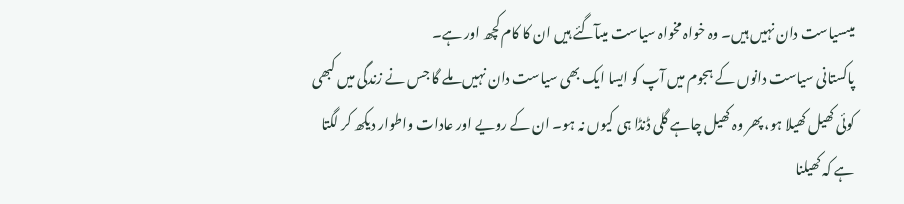میںسیاست دان نہیں ہیں۔ وہ خواہ مخواہ سیاست میںآگئے ہیں ان کا کام کچھ اور ہے۔
پاکستانی سیاست دانوں کے ہجوم میں آپ کو ایسا ایک بھی سیاست دان نہیں ملے گا جس نے زندگی میں کبھی کوئی کھیل کھیلا ہو، پھر وہ کھیل چاہے گلی ڈنڈا ہی کیوں نہ ہو۔ ان کے رویے اور عادات واطوار دیکھ کر لگتا ہے کہ کھیلنا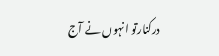درکنارتو انہوں نے آج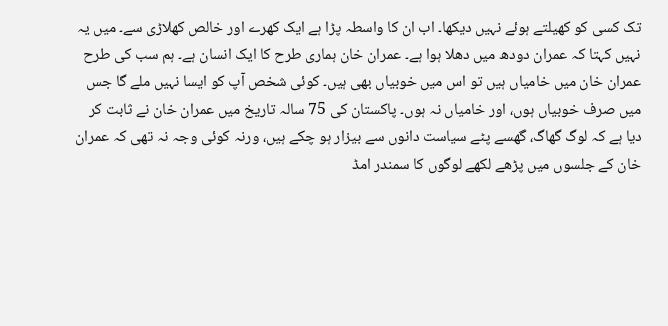تک کسی کو کھیلتے ہوئے نہیں دیکھا۔ اب ان کا واسطہ پڑا ہے ایک کھرے اور خالص کھلاڑی سے۔ میں یہ نہیں کہتا کہ عمران دودھ میں دھلا ہوا ہے۔ عمران خان ہماری طرح کا ایک انسان ہے۔ ہم سب کی طرح عمران خان میں خامیاں ہیں تو اس میں خوبیاں بھی ہیں۔ کوئی شخص آپ کو ایسا نہیں ملے گا جس میں صرف خوبیاں ہوں، اور خامیاں نہ ہوں۔ پاکستان کی 75 سالہ تاریخ میں عمران خان نے ثابت کر دیا ہے کہ لوگ گھاگ، گھسے پٹے سیاست دانوں سے بیزار ہو چکے ہیں، ورنہ کوئی وجہ نہ تھی کہ عمران خان کے جلسوں میں پڑھے لکھے لوگوں کا سمندر امڈ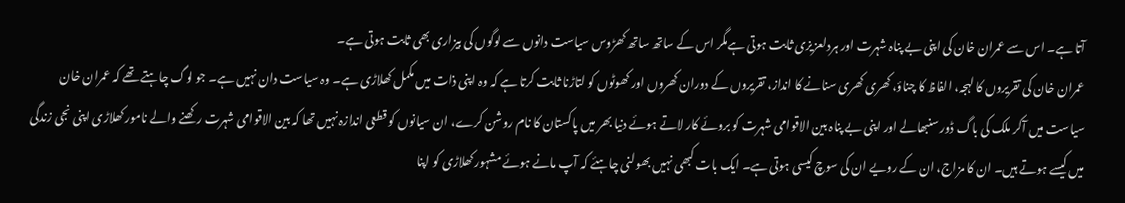آتا ہے۔ اس سے عمران خان کی اپنی بے پناہ شہرت اور ہردلعزیزی ثابت ہوتی ہےمگر اس کے ساتھ ساتھ کھڑوس سیاست دانوں سے لوگوں کی بیزاری بھی ثابت ہوتی ہے۔
عمران خان کی تقریروں کا لہجہ، الفاظ کا چناؤ، کھری کھری سنانے کا انداز، تقریروں کے دوران کھروں اور کھوٹوں کو لتاڑنا ثابت کرتا ہے کہ وہ اپنی ذات میں مکمل کھلاڑی ہے۔ وہ سیاست دان نہیں ہے۔ جو لوگ چاہتے تھے کہ عمران خان سیاست میں آکر ملک کی باگ ڈور سنبھالے اور اپنی بے پناہ بین الاقوامی شہرت کو بروئے کار لاتے ہوئے دنیا بھر میں پاکستان کا نام روشن کرے، ان سیانوں کو قطعی اندازہ نہیں تھا کہ بین الاقوامی شہرت رکھنے والے نامور کھلاڑی اپنی نجی زندگی میں کیسے ہوتے ہیں۔ ان کا مزاج، ان کے رویے ان کی سوچ کیسی ہوتی ہے۔ ایک بات کبھی نہیں بھولنی چاہئے کہ آپ مانے ہوئے مشہور کھلاڑی کو اپنا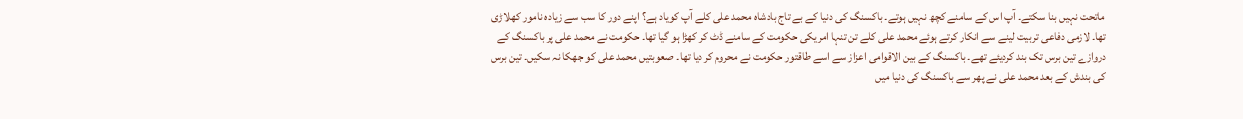ماتحت نہیں بنا سکتے۔ آپ اس کے سامنے کچھ نہیں ہوتے۔ باکسنگ کی دنیا کے بے تاج بادشاہ محمد علی کلے آپ کویاد ہے؟ اپنے دور کا سب سے زیادہ نامور کھلاڑی تھا۔ لازمی دفاعی تربیت لینے سے انکار کرتے ہوئے محمد علی کلے تن تنہا امریکی حکومت کے سامنے ڈٹ کر کھڑا ہو گیا تھا۔ حکومت نے محمد علی پر باکسنگ کے دروازے تین برس تک بند کردیئے تھے۔ باکسنگ کے بین الاقوامی اعزاز سے اسے طاقتور حکومت نے محروم کر دیا تھا۔ صعوبتیں محمد علی کو جھکا نہ سکیں۔ تین برس کی بندش کے بعد محمد علی نے پھر سے باکسنگ کی دنیا میں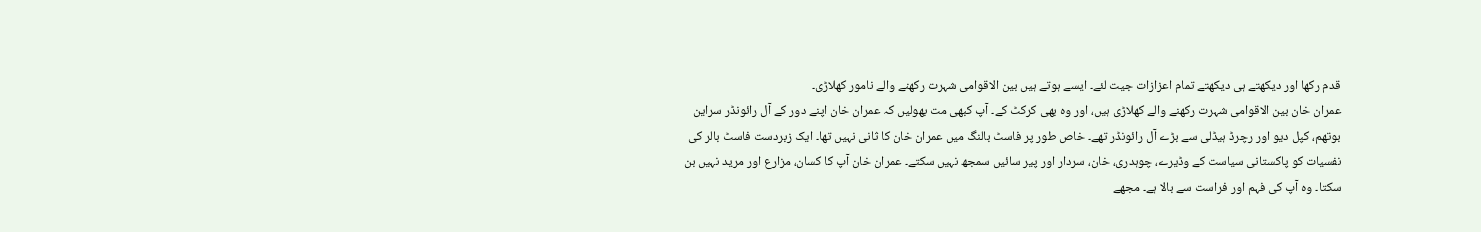قدم رکھا اور دیکھتے ہی دیکھتے تمام اعزازات جیت لئے۔ ایسے ہوتے ہیں بین الاقوامی شہرت رکھنے والے نامور کھلاڑی۔
عمران خان بین الاقوامی شہرت رکھنے والے کھلاڑی ہیں، اور وہ بھی کرکٹ کے۔ آپ کبھی مت بھولیں کہ عمران خان اپنے دور کے آل رائونڈر سراین بوتھم، کپل دیو اور رچرڈ ہیڈلی سے بڑے آل رائونڈر تھے۔ خاص طور پر فاسٹ بالنگ میں عمران خان کا ثانی نہیں تھا۔ ایک زبردست فاسٹ بالر کی نفسیات کو پاکستانی سیاست کے وڈیرے، چوہدری، خان، سردار اور پیر سائیں سمجھ نہیں سکتے۔ عمران خان آپ کا کسان، مزارع اور مرید نہیں بن سکتا۔ وہ آپ کی فہم اور فراست سے بالا ہے۔ مجھے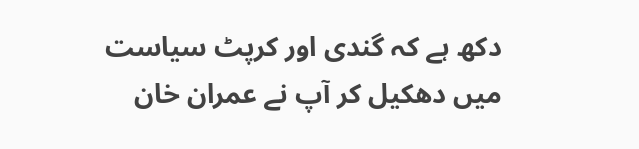دکھ ہے کہ گندی اور کرپٹ سیاست میں دھکیل کر آپ نے عمران خان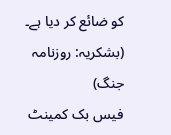کو ضائع کر دیا ہے۔
(بشکریہ: روزنامہ جنگ)
فیس بک کمینٹ